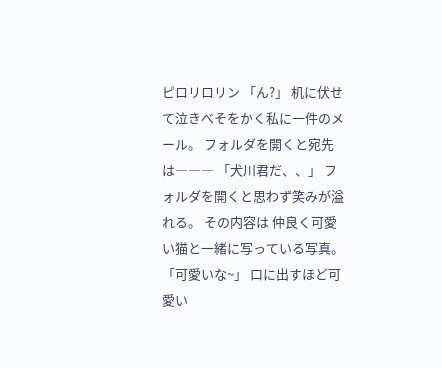ピロリロリン 「ん?」 机に伏せて泣きべそをかく私に一件のメール。 フォルダを開くと宛先は――― 「犬川君だ、、」 フォルダを開くと思わず笑みが溢れる。 その内容は 仲良く可愛い猫と一緒に写っている写真。 「可愛いな~」 口に出すほど可愛い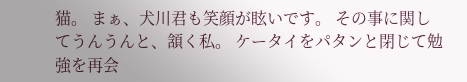猫。 まぁ、犬川君も笑顔が眩いです。 その事に関してうんうんと、頷く私。 ケータイをパタンと閉じて勉強を再会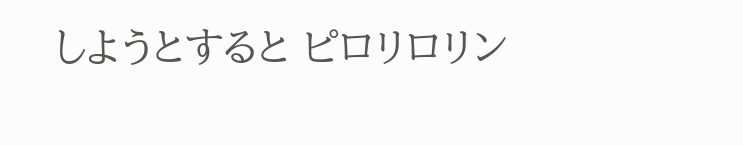しようとすると ピロリロリン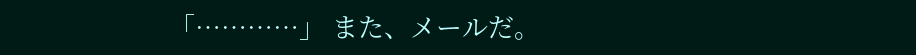「…………」 また、メールだ。